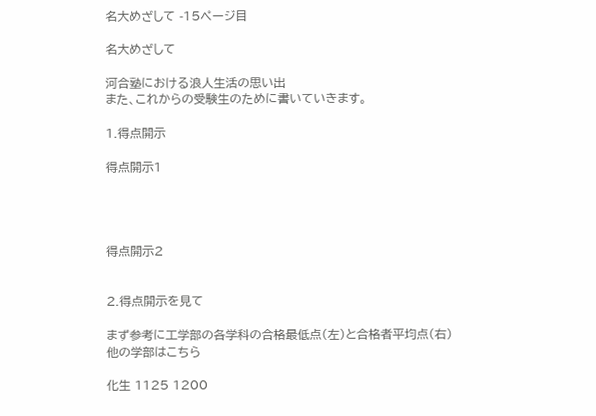名大めざして -15ページ目

名大めざして

河合塾における浪人生活の思い出
また、これからの受験生のために書いていきます。

1.得点開示

得点開示1




得点開示2


2.得点開示を見て

まず参考に工学部の各学科の合格最低点(左)と合格者平均点(右)
他の学部はこちら

化生 1125 1200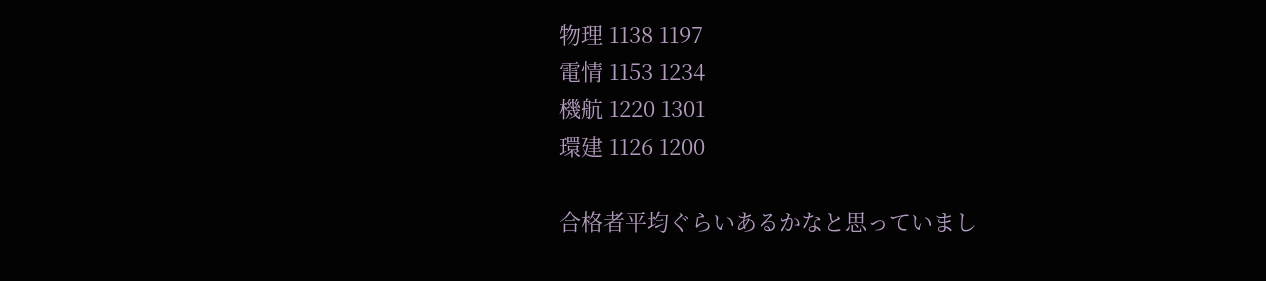物理 1138 1197
電情 1153 1234
機航 1220 1301
環建 1126 1200

合格者平均ぐらいあるかなと思っていまし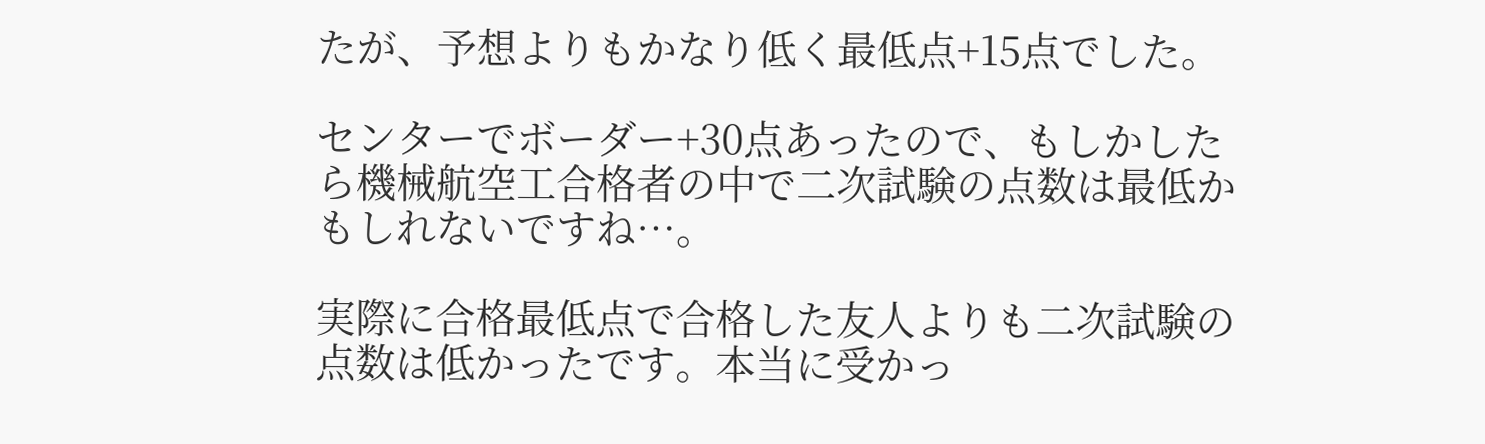たが、予想よりもかなり低く最低点+15点でした。

センターでボーダー+30点あったので、もしかしたら機械航空工合格者の中で二次試験の点数は最低かもしれないですね…。

実際に合格最低点で合格した友人よりも二次試験の点数は低かったです。本当に受かっ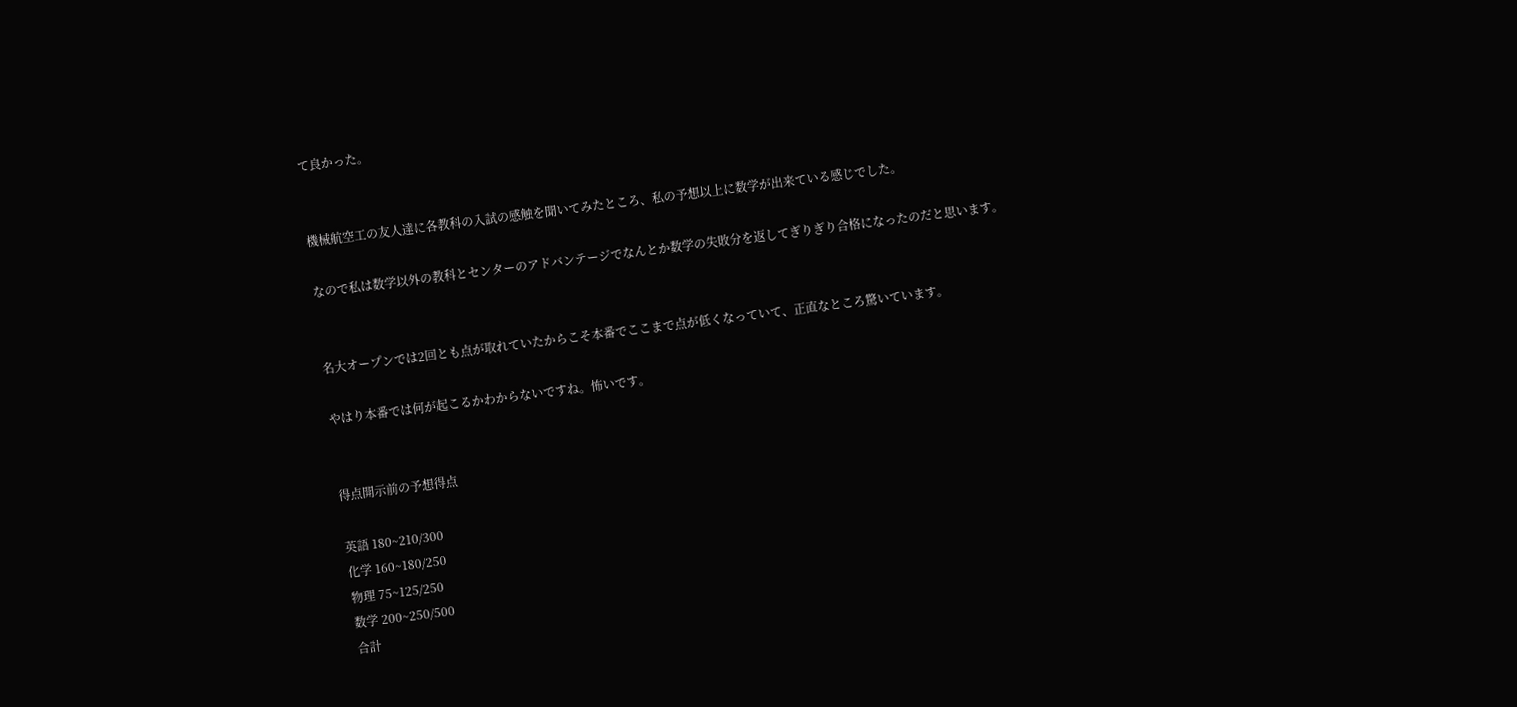て良かった。


機械航空工の友人達に各教科の入試の感触を聞いてみたところ、私の予想以上に数学が出来ている感じでした。

なので私は数学以外の教科とセンターのアドバンテージでなんとか数学の失敗分を返してぎりぎり合格になったのだと思います。


名大オープンでは2回とも点が取れていたからこそ本番でここまで点が低くなっていて、正直なところ驚いています。

やはり本番では何が起こるかわからないですね。怖いです。


得点開示前の予想得点

英語 180~210/300
化学 160~180/250
物理 75~125/250
数学 200~250/500
合計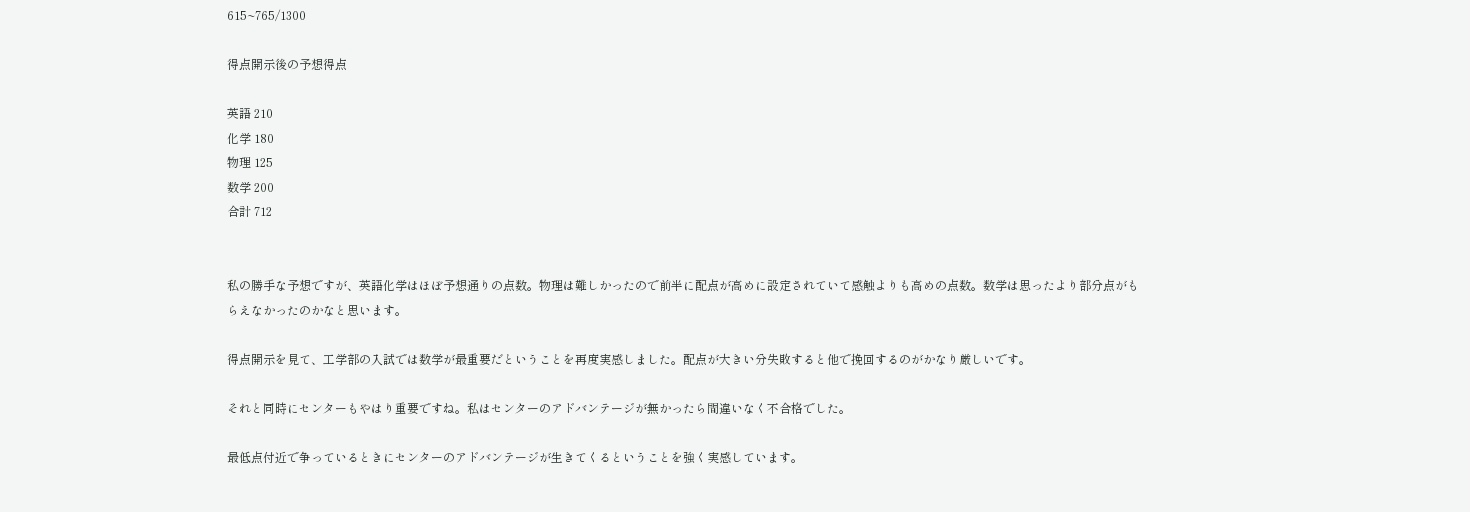615~765/1300

得点開示後の予想得点

英語 210
化学 180
物理 125
数学 200
合計 712


私の勝手な予想ですが、英語化学はほぼ予想通りの点数。物理は難しかったので前半に配点が高めに設定されていて感触よりも高めの点数。数学は思ったより部分点がもらえなかったのかなと思います。

得点開示を見て、工学部の入試では数学が最重要だということを再度実感しました。配点が大きい分失敗すると他で挽回するのがかなり厳しいです。

それと同時にセンターもやはり重要ですね。私はセンターのアドバンテージが無かったら間違いなく不合格でした。

最低点付近で争っているときにセンターのアドバンテージが生きてくるということを強く実感しています。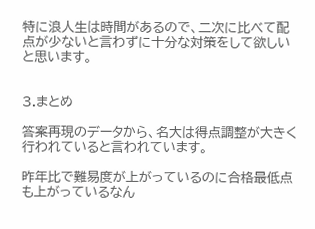特に浪人生は時間があるので、二次に比べて配点が少ないと言わずに十分な対策をして欲しいと思います。


3.まとめ

答案再現のデータから、名大は得点調整が大きく行われていると言われています。

昨年比で難易度が上がっているのに合格最低点も上がっているなん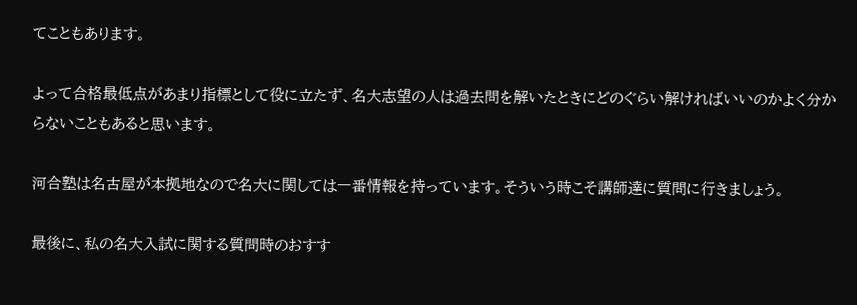てこともあります。

よって合格最低点があまり指標として役に立たず、名大志望の人は過去問を解いたときにどのぐらい解ければいいのかよく分からないこともあると思います。

河合塾は名古屋が本拠地なので名大に関しては一番情報を持っています。そういう時こそ講師達に質問に行きましょう。

最後に、私の名大入試に関する質問時のおすす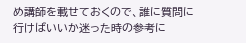め講師を載せておくので、誰に質問に行けばいいか迷った時の参考に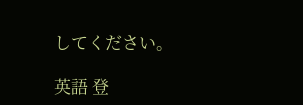してください。

英語 登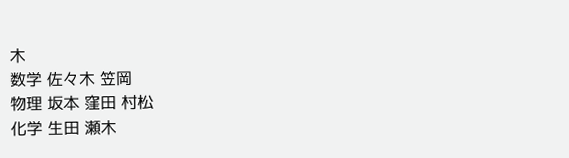木
数学 佐々木 笠岡
物理 坂本 窪田 村松
化学 生田 瀬木